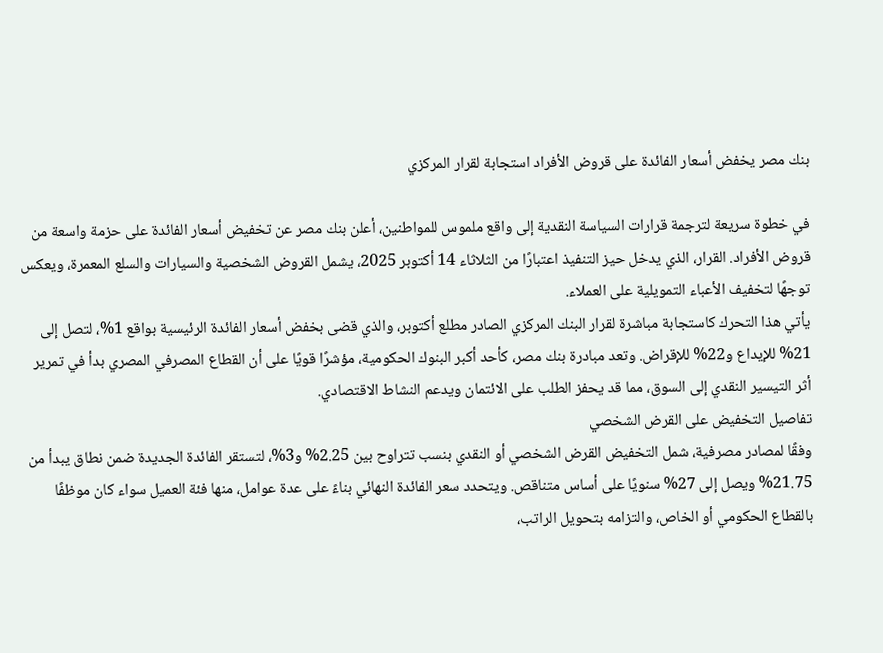بنك مصر يخفض أسعار الفائدة على قروض الأفراد استجابة لقرار المركزي

في خطوة سريعة لترجمة قرارات السياسة النقدية إلى واقع ملموس للمواطنين، أعلن بنك مصر عن تخفيض أسعار الفائدة على حزمة واسعة من قروض الأفراد. القرار، الذي يدخل حيز التنفيذ اعتبارًا من الثلاثاء 14 أكتوبر 2025، يشمل القروض الشخصية والسيارات والسلع المعمرة، ويعكس توجهًا لتخفيف الأعباء التمويلية على العملاء.
يأتي هذا التحرك كاستجابة مباشرة لقرار البنك المركزي الصادر مطلع أكتوبر، والذي قضى بخفض أسعار الفائدة الرئيسية بواقع 1%، لتصل إلى 21% للإيداع و22% للإقراض. وتعد مبادرة بنك مصر، كأحد أكبر البنوك الحكومية، مؤشرًا قويًا على أن القطاع المصرفي المصري بدأ في تمرير أثر التيسير النقدي إلى السوق، مما قد يحفز الطلب على الائتمان ويدعم النشاط الاقتصادي.
تفاصيل التخفيض على القرض الشخصي
وفقًا لمصادر مصرفية، شمل التخفيض القرض الشخصي أو النقدي بنسب تتراوح بين 2.25% و3%، لتستقر الفائدة الجديدة ضمن نطاق يبدأ من 21.75% ويصل إلى 27% سنويًا على أساس متناقص. ويتحدد سعر الفائدة النهائي بناءً على عدة عوامل، منها فئة العميل سواء كان موظفًا بالقطاع الحكومي أو الخاص، والتزامه بتحويل الراتب،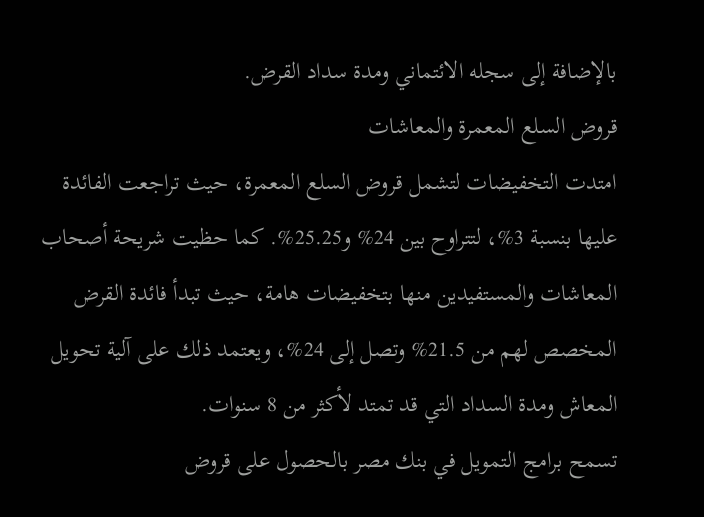بالإضافة إلى سجله الائتماني ومدة سداد القرض.
قروض السلع المعمرة والمعاشات
امتدت التخفيضات لتشمل قروض السلع المعمرة، حيث تراجعت الفائدة عليها بنسبة 3%، لتتراوح بين 24% و25.25%. كما حظيت شريحة أصحاب المعاشات والمستفيدين منها بتخفيضات هامة، حيث تبدأ فائدة القرض المخصص لهم من 21.5% وتصل إلى 24%، ويعتمد ذلك على آلية تحويل المعاش ومدة السداد التي قد تمتد لأكثر من 8 سنوات.
تسمح برامج التمويل في بنك مصر بالحصول على قروض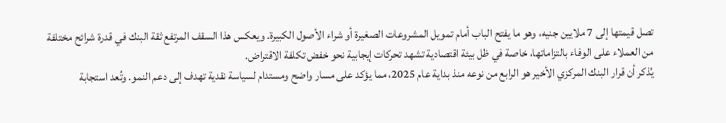تصل قيمتها إلى 7 ملايين جنيه، وهو ما يفتح الباب أمام تمويل المشروعات الصغيرة أو شراء الأصول الكبيرة. ويعكس هذا السقف المرتفع ثقة البنك في قدرة شرائح مختلفة من العملاء على الوفاء بالتزاماتها، خاصة في ظل بيئة اقتصادية تشهد تحركات إيجابية نحو خفض تكلفة الاقتراض.
يُذكر أن قرار البنك المركزي الأخير هو الرابع من نوعه منذ بداية عام 2025، مما يؤكد على مسار واضح ومستدام لسياسة نقدية تهدف إلى دعم النمو. وتُعد استجابة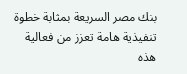بنك مصر السريعة بمثابة خطوة تنفيذية هامة تعزز من فعالية هذه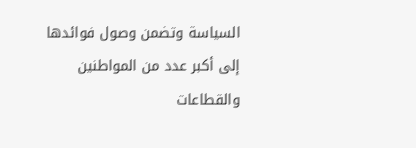السياسة وتضمن وصول فوائدها إلى أكبر عدد من المواطنين والقطاعات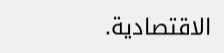الاقتصادية.